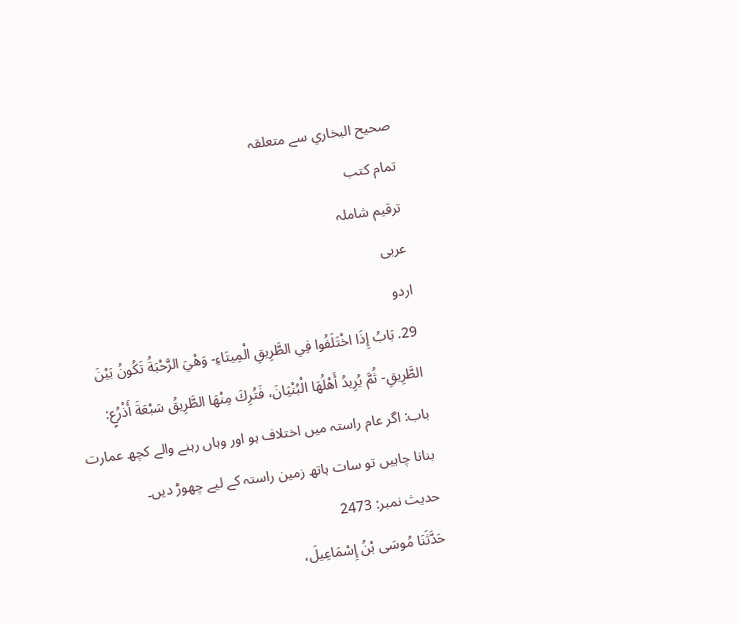صحيح البخاري سے متعلقہ
تمام کتب
ترقیم شاملہ
عربی
اردو
29. بَابُ إِذَا اخْتَلَفُوا فِي الطَّرِيقِ الْمِيتَاءِ- وَهْيَ الرَّحْبَةُ تَكُونُ بَيْنَ الطَّرِيقِ- ثُمَّ يُرِيدُ أَهْلُهَا الْبُنْيَانَ، فَتُرِكَ مِنْهَا الطَّرِيقُ سَبْعَةَ أَذْرُعٍ:
باب: اگر عام راستہ میں اختلاف ہو اور وہاں رہنے والے کچھ عمارت بنانا چاہیں تو سات ہاتھ زمین راستہ کے لیے چھوڑ دیں۔
حدیث نمبر: 2473
حَدَّثَنَا مُوسَى بْنُ إِسْمَاعِيلَ،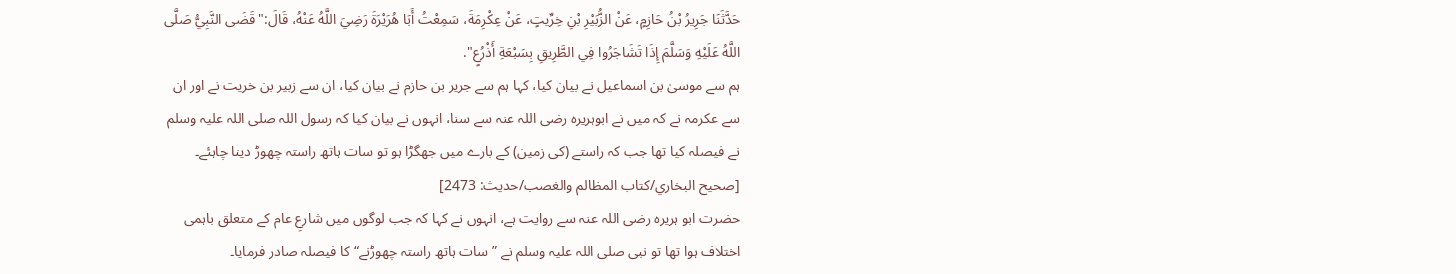حَدَّثَنَا جَرِيرُ بْنُ حَازِمٍ، عَنْ الزُّبَيْرِ بْنِ خِرِّيتٍ، عَنْ عِكْرِمَةَ، سَمِعْتُ أَبَا هُرَيْرَةَ رَضِيَ اللَّهُ عَنْهُ، قَالَ:"قَضَى النَّبِيُّ صَلَّى اللَّهُ عَلَيْهِ وَسَلَّمَ إِذَا تَشَاجَرُوا فِي الطَّرِيقِ بِسَبْعَةِ أَذْرُعٍ".
ہم سے موسیٰ بن اسماعیل نے بیان کیا، کہا ہم سے جریر بن حازم نے بیان کیا، ان سے زبیر بن خریت نے اور ان سے عکرمہ نے کہ میں نے ابوہریرہ رضی اللہ عنہ سے سنا، انہوں نے بیان کیا کہ رسول اللہ صلی اللہ علیہ وسلم نے فیصلہ کیا تھا جب کہ راستے (کی زمین) کے بارے میں جھگڑا ہو تو سات ہاتھ راستہ چھوڑ دینا چاہئے۔ [صحيح البخاري/کتاب المظالم والغصب/حدیث: 2473]
حضرت ابو ہریرہ رضی اللہ عنہ سے روایت ہے، انہوں نے کہا کہ جب لوگوں میں شارعِ عام کے متعلق باہمی اختلاف ہوا تھا تو نبی صلی اللہ علیہ وسلم نے ”سات ہاتھ راستہ چھوڑنے“ کا فیصلہ صادر فرمایا۔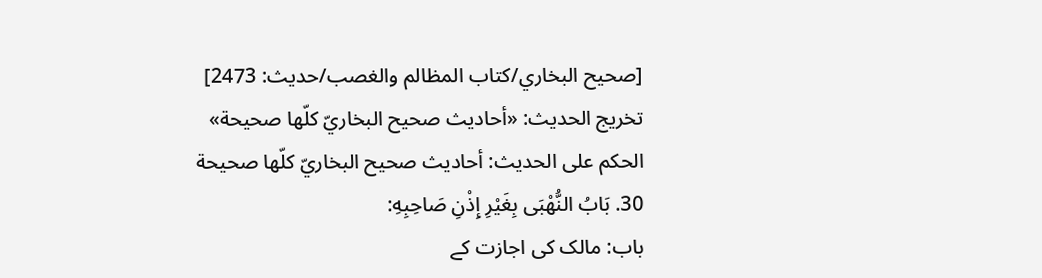[صحيح البخاري/کتاب المظالم والغصب/حدیث: 2473]
تخریج الحدیث: «أحاديث صحيح البخاريّ كلّها صحيحة»
الحكم على الحديث: أحاديث صحيح البخاريّ كلّها صحيحة
30. بَابُ النُّهْبَى بِغَيْرِ إِذْنِ صَاحِبِهِ:
باب: مالک کی اجازت کے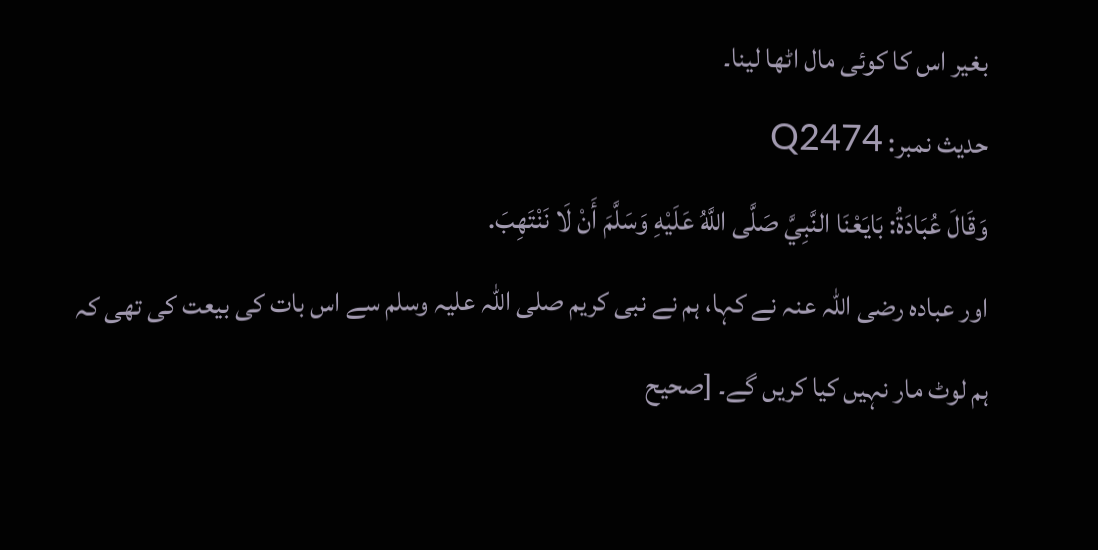بغیر اس کا کوئی مال اٹھا لینا۔
حدیث نمبر: Q2474
وَقَالَ عُبَادَةُ: بَايَعْنَا النَّبِيَّ صَلَّى اللَّهُ عَلَيْهِ وَسَلَّمَ أَنْ لَا نَنْتَهِبَ.
اور عبادہ رضی اللہ عنہ نے کہا، ہم نے نبی کریم صلی اللہ علیہ وسلم سے اس بات کی بیعت کی تھی کہ ہم لوٹ مار نہیں کیا کریں گے۔ [صحيح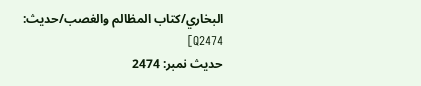البخاري/کتاب المظالم والغصب/حدیث: Q2474]
حدیث نمبر: 2474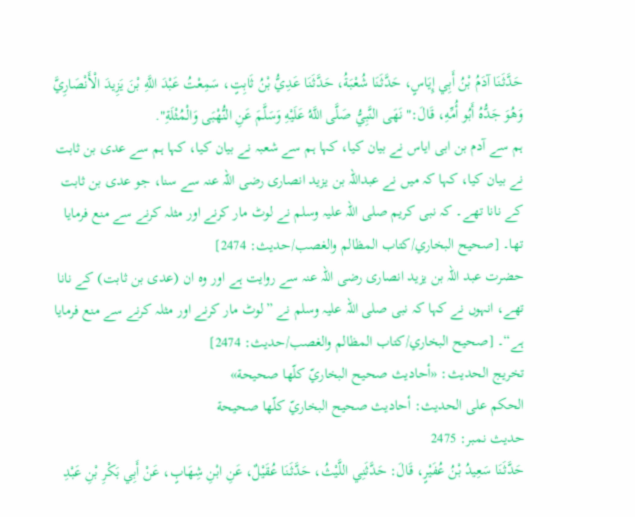حَدَّثَنَا آدَمُ بْنُ أَبِي إِيَاسٍ، حَدَّثَنَا شُعْبَةُ، حَدَّثَنَا عَدِيُّ بْنُ ثَابِتٍ، سَمِعْتُ عَبْدَ اللَّهِ بْنَ يَزِيدَ الْأَنْصَارِيَّ وَهُوَ جَدُّهُ أَبُو أُمِّهِ، قَالَ:" نَهَى النَّبِيُّ صَلَّى اللَّهُ عَلَيْهِ وَسَلَّمَ عَنِ النُّهْبَى وَالْمُثْلَةِ".
ہم سے آدم بن ابی ایاس نے بیان کیا، کہا ہم سے شعبہ نے بیان کیا، کہا ہم سے عدی بن ثابت نے بیان کیا، کہا کہ میں نے عبداللہ بن یزید انصاری رضی اللہ عنہ سے سنا، جو عدی بن ثابت کے نانا تھے۔ کہ نبی کریم صلی اللہ علیہ وسلم نے لوٹ مار کرنے اور مثلہ کرنے سے منع فرمایا تھا۔ [صحيح البخاري/کتاب المظالم والغصب/حدیث: 2474]
حضرت عبد اللہ بن یزید انصاری رضی اللہ عنہ سے روایت ہے اور وہ ان (عدی بن ثابت) کے نانا تھے، انہوں نے کہا کہ نبی صلی اللہ علیہ وسلم نے ”لوٹ مار کرنے اور مثلہ کرنے سے منع فرمایا ہے“۔ [صحيح البخاري/کتاب المظالم والغصب/حدیث: 2474]
تخریج الحدیث: «أحاديث صحيح البخاريّ كلّها صحيحة»
الحكم على الحديث: أحاديث صحيح البخاريّ كلّها صحيحة
حدیث نمبر: 2475
حَدَّثَنَا سَعِيدُ بْنُ عُفَيْرٍ، قَالَ: حَدَّثَنِي اللَّيْثُ، حَدَّثَنَا عُقَيْلٌ، عَنِ ابْنِ شِهَابٍ، عَنْ أَبِي بَكْرِ بْنِ عَبْدِ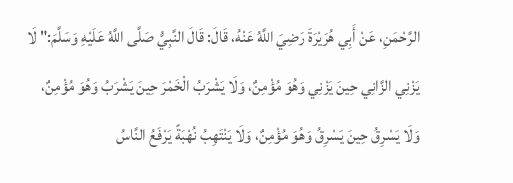الرَّحْمَنِ، عَنْ أَبِي هُرَيْرَةَ رَضِيَ اللَّهُ عَنْهُ، قَالَ: قَالَ النَّبِيُّ صَلَّى اللَّهُ عَلَيْهِ وَسَلَّمَ:" لَا يَزْنِي الزَّانِي حِينَ يَزْنِي وَهُوَ مُؤْمِنٌ، وَلَا يَشْرَبُ الْخَمْرَ حِينَ يَشْرَبُ وَهُوَ مُؤْمِنٌ، وَلَا يَسْرِقُ حِينَ يَسْرِقُ وَهُوَ مُؤْمِنٌ، وَلَا يَنْتَهِبُ نُهْبَةً يَرْفَعُ النَّاسُ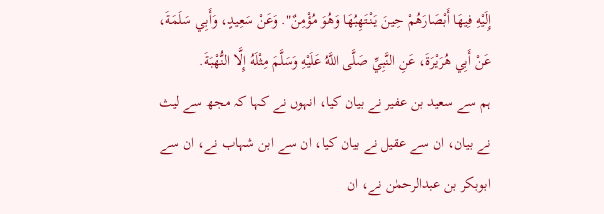إِلَيْهِ فِيهَا أَبْصَارَهُمْ حِينَ يَنْتَهِبُهَا وَهُوَ مُؤْمِنٌ". وَعَنْ سَعِيدٍ، وَأَبِي سَلَمَةَ، عَنْ أَبِي هُرَيْرَةَ، عَنِ النَّبِيِّ صَلَّى اللَّهُ عَلَيْهِ وَسَلَّمَ مِثْلَهُ إِلَّا النُّهْبَةَ.
ہم سے سعید بن عفیر نے بیان کیا، انہوں نے کہا کہ مجھ سے لیث نے بیان، ان سے عقیل نے بیان کیا، ان سے ابن شہاب نے، ان سے ابوبکر بن عبدالرحمٰن نے، ان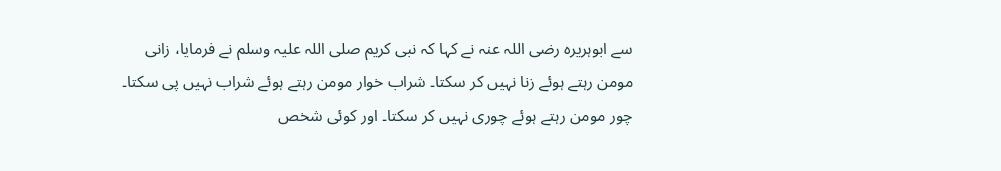سے ابوہریرہ رضی اللہ عنہ نے کہا کہ نبی کریم صلی اللہ علیہ وسلم نے فرمایا، زانی مومن رہتے ہوئے زنا نہیں کر سکتا۔ شراب خوار مومن رہتے ہوئے شراب نہیں پی سکتا۔ چور مومن رہتے ہوئے چوری نہیں کر سکتا۔ اور کوئی شخص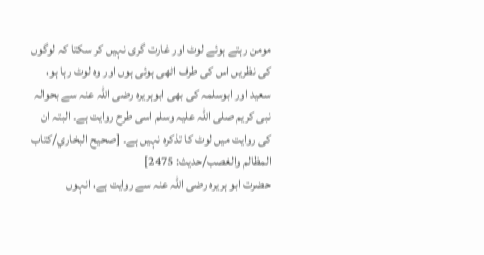مومن رہتے ہوئے لوٹ اور غارت گری نہیں کر سکتا کہ لوگوں کی نظریں اس کی طرف اٹھی ہوئی ہوں اور وہ لوٹ رہا ہو، سعید اور ابوسلمہ کی بھی ابوہریرہ رضی اللہ عنہ سے بحوالہ نبی کریم صلی اللہ علیہ وسلم اسی طرح روایت ہے۔ البتہ ان کی روایت میں لوٹ کا تذکرہ نہیں ہے۔ [صحيح البخاري/کتاب المظالم والغصب/حدیث: 2475]
حضرت ابو ہریرہ رضی اللہ عنہ سے روایت ہے، انہوں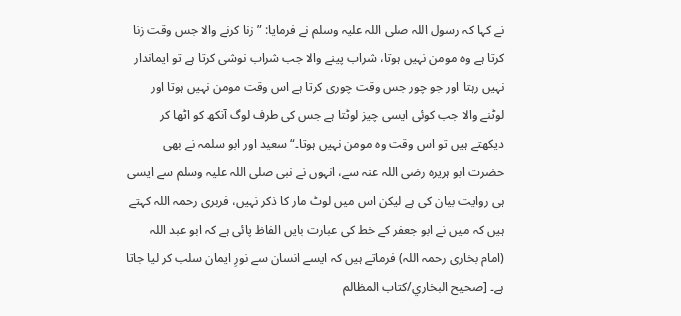نے کہا کہ رسول اللہ صلی اللہ علیہ وسلم نے فرمایا: ”زنا کرنے والا جس وقت زنا کرتا ہے وہ مومن نہیں ہوتا، شراب پینے والا جب شراب نوشی کرتا ہے تو ایماندار نہیں رہتا اور جو چور جس وقت چوری کرتا ہے اس وقت مومن نہیں ہوتا اور لوٹنے والا جب کوئی ایسی چیز لوٹتا ہے جس کی طرف لوگ آنکھ کو اٹھا کر دیکھتے ہیں تو اس وقت وہ مومن نہیں ہوتا۔“ سعید اور ابو سلمہ نے بھی حضرت ابو ہریرہ رضی اللہ عنہ سے، انہوں نے نبی صلی اللہ علیہ وسلم سے ایسی ہی روایت بیان کی ہے لیکن اس میں لوٹ مار کا ذکر نہیں، فربری رحمہ اللہ کہتے ہیں کہ میں نے ابو جعفر کے خط کی عبارت بایں الفاظ پائی ہے کہ ابو عبد اللہ (امام بخاری رحمہ اللہ) فرماتے ہیں کہ ایسے انسان سے نورِ ایمان سلب کر لیا جاتا ہے۔ [صحيح البخاري/کتاب المظالم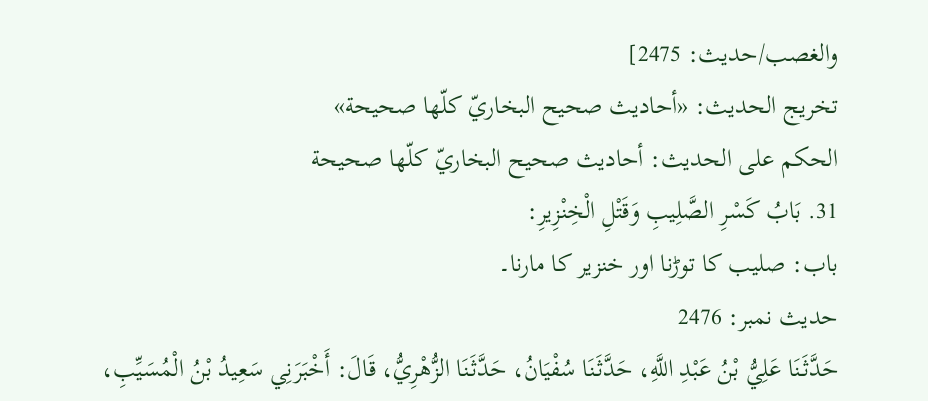والغصب/حدیث: 2475]
تخریج الحدیث: «أحاديث صحيح البخاريّ كلّها صحيحة»
الحكم على الحديث: أحاديث صحيح البخاريّ كلّها صحيحة
31. بَابُ كَسْرِ الصَّلِيبِ وَقَتْلِ الْخِنْزِيرِ:
باب: صلیب کا توڑنا اور خنزیر کا مارنا۔
حدیث نمبر: 2476
حَدَّثَنَا عَلِيُّ بْنُ عَبْدِ اللَّهِ، حَدَّثَنَا سُفْيَانُ، حَدَّثَنَا الزُّهْرِيُّ، قَالَ: أَخْبَرَنِي سَعِيدُ بْنُ الْمُسَيِّبِ،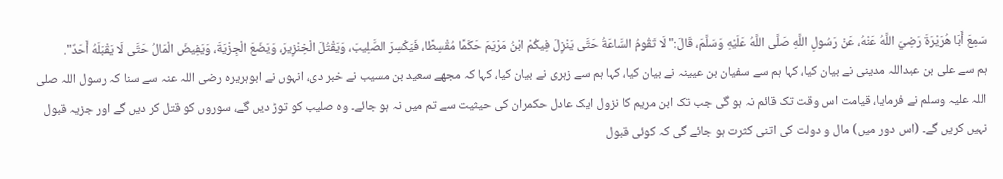سَمِعَ أَبَا هُرَيْرَةَ رَضِيَ اللَّهُ عَنْهُ، عَنْ رَسُولِ اللَّهِ صَلَّى اللَّهُ عَلَيْهِ وَسَلَّمَ، قَالَ:" لَا تَقُومُ السَّاعَةُ حَتَّى يَنْزِلَ فِيكُمْ ابْنُ مَرْيَمَ حَكَمًا مُقْسِطًا، فَيَكْسِرَ الصَّلِيبَ، وَيَقْتُلَ الْخِنْزِيرَ، وَيَضَعَ الْجِزْيَةَ، وَيَفِيضَ الْمَالُ حَتَّى لَا يَقْبَلَهُ أَحَدٌ".
ہم سے علی بن عبداللہ مدینی نے بیان کیا، کہا ہم سے سفیان بن عیینہ نے بیان کیا، کہا ہم سے زہری نے بیان کیا، کہا کہ مجھے سعید بن مسیب نے خبر دی، انہوں نے ابوہریرہ رضی اللہ عنہ سے سنا کہ رسول اللہ صلی اللہ علیہ وسلم نے فرمایا، قیامت اس وقت تک قائم نہ ہو گی جب تک ابن مریم کا نزول ایک عادل حکمران کی حیثیت سے تم میں نہ ہو جائے۔ وہ صلیب کو توڑ دیں گے، سوروں کو قتل کر دیں گے اور جزیہ قبول نہیں کریں گے۔ (اس دور میں) مال و دولت کی اتنی کثرت ہو جائے گی کہ کوئی قبول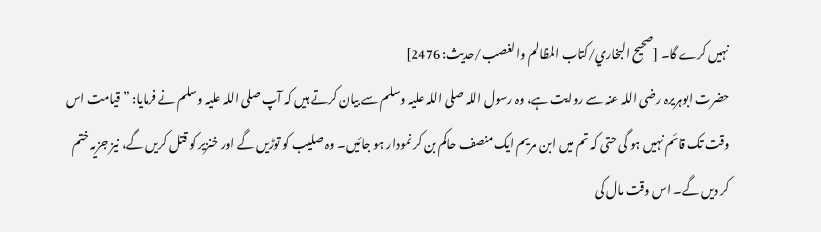نہیں کرے گا۔ [صحيح البخاري/کتاب المظالم والغصب/حدیث: 2476]
حضرت ابوہریرہ رضی اللہ عنہ سے روایت ہے، وہ رسول اللہ صلی اللہ علیہ وسلم سے بیان کرتے ہیں کہ آپ صلی اللہ علیہ وسلم نے فرمایا: ”قیامت اس وقت تک قائم نہیں ہو گی حتی کہ تم میں ابن مریم ایک منصف حاکم بن کر نمودار ہو جائیں۔ وہ صلیب کو توڑیں گے اور خنزیر کو قتل کریں گے، نیز جزیہ ختم کر دیں گے۔ اس وقت مال کی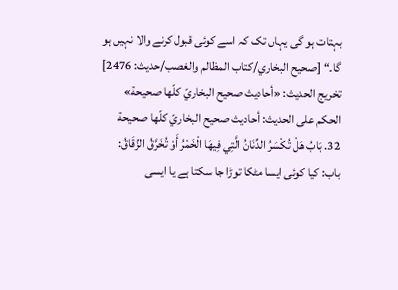بہتات ہو گی یہاں تک کہ اسے کوئی قبول کرنے والا نہیں ہو گا۔“ [صحيح البخاري/کتاب المظالم والغصب/حدیث: 2476]
تخریج الحدیث: «أحاديث صحيح البخاريّ كلّها صحيحة»
الحكم على الحديث: أحاديث صحيح البخاريّ كلّها صحيحة
32. بَابُ هَلْ تُكْسَرُ الدِّنَانُ الَّتِي فِيهَا الْخَمْرُ أَوْ تُخَرَّقُ الزِّقَاقُ:
باب: کیا کوئی ایسا مٹکا توڑا جا سکتا ہے یا ایسی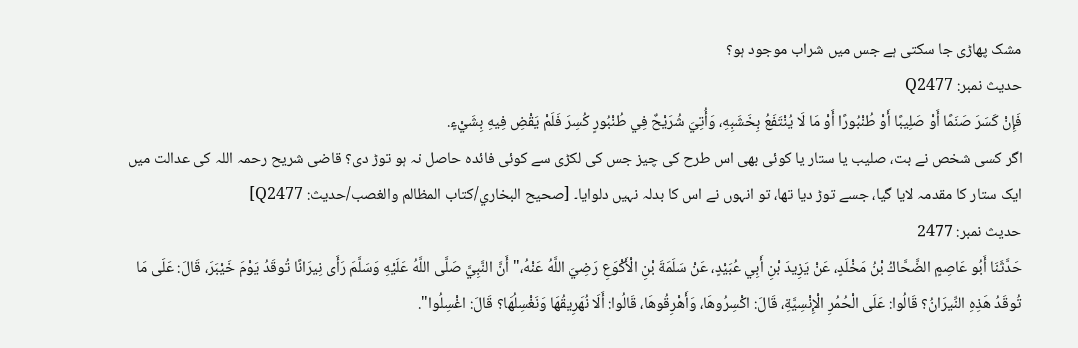مشک پھاڑی جا سکتی ہے جس میں شراب موجود ہو؟
حدیث نمبر: Q2477
فَإِنْ كَسَرَ صَنَمًا أَوْ صَلِيبًا أَوْ طُنْبُورًا أَوْ مَا لَا يُنْتَفَعُ بِخَشَبِهِ، وَأُتِيَ شُرَيْحٌ فِي طُنْبُورٍ كُسِرَ فَلَمْ يَقْضِ فِيهِ بِشَيْءٍ.
اگر کسی شخص نے بت، صلیب یا ستار یا کوئی بھی اس طرح کی چیز جس کی لکڑی سے کوئی فائدہ حاصل نہ ہو توڑ دی؟ قاضی شریح رحمہ اللہ کی عدالت میں ایک ستار کا مقدمہ لایا گیا، جسے توڑ دیا تھا، تو انہوں نے اس کا بدلہ نہیں دلوایا۔ [صحيح البخاري/کتاب المظالم والغصب/حدیث: Q2477]
حدیث نمبر: 2477
حَدَّثَنَا أَبُو عَاصِمٍ الضَّحَّاكُ بْنُ مَخْلَدٍ، عَنْ يَزِيدَ بْنِ أَبِي عُبَيْدٍ، عَنْ سَلَمَةَ بْنِ الْأَكْوَعِ رَضِيَ اللَّهُ عَنْهُ،" أَنَّ النَّبِيَّ صَلَّى اللَّهُ عَلَيْهِ وَسَلَّمَ رَأَى نِيرَانًا تُوقَدُ يَوْمَ خَيْبَرَ، قَالَ: عَلَى مَا تُوقَدُ هَذِهِ النِّيرَانُ؟ قَالُوا: عَلَى الْحُمُرِ الْإِنْسِيَّةِ، قَالَ: اكْسِرُوهَا، وَأَهْرِقُوهَا، قَالُوا: أَلَا نُهَرِيقُهَا وَنَغْسِلُهَا؟ قَالَ: اغْسِلُوا".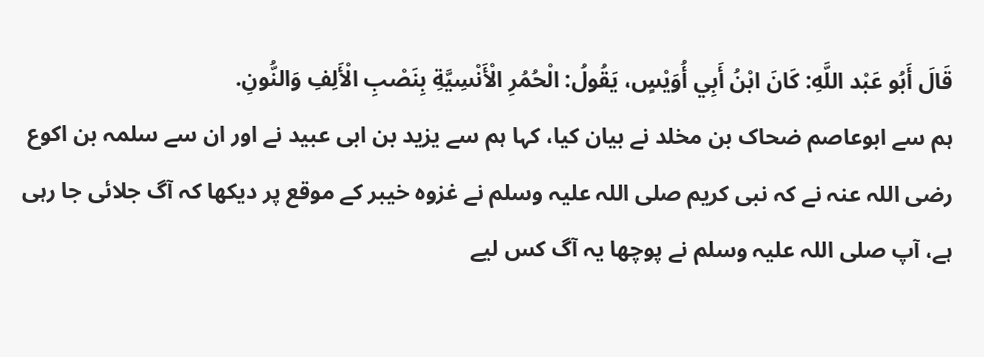قَالَ أَبُو عَبْد اللَّهِ: كَانَ ابْنُ أَبِي أُوَيْسٍ، يَقُولُ: الْحُمُرِ الْأَنْسِيَّةِ بِنَصْبِ الْأَلِفِ وَالنُّونِ.
ہم سے ابوعاصم ضحاک بن مخلد نے بیان کیا، کہا ہم سے یزید بن ابی عبید نے اور ان سے سلمہ بن اکوع رضی اللہ عنہ نے کہ نبی کریم صلی اللہ علیہ وسلم نے غزوہ خیبر کے موقع پر دیکھا کہ آگ جلائی جا رہی ہے، آپ صلی اللہ علیہ وسلم نے پوچھا یہ آگ کس لیے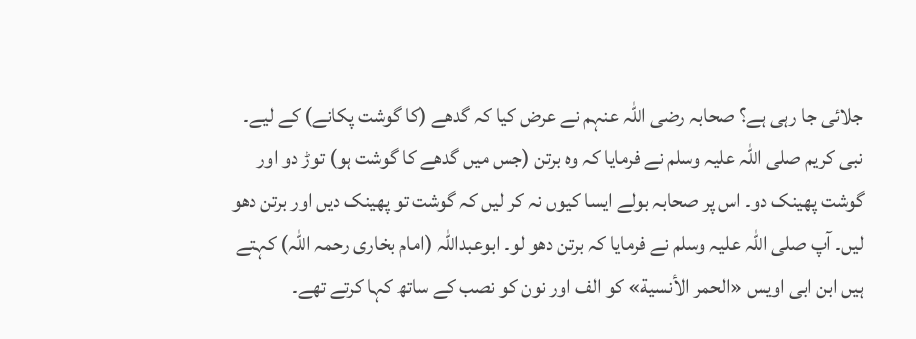جلائی جا رہی ہے؟ صحابہ رضی اللہ عنہم نے عرض کیا کہ گدھے (کا گوشت پکانے) کے لیے۔ نبی کریم صلی اللہ علیہ وسلم نے فرمایا کہ وہ برتن (جس میں گدھے کا گوشت ہو) توڑ دو اور گوشت پھینک دو۔ اس پر صحابہ بولے ایسا کیوں نہ کر لیں کہ گوشت تو پھینک دیں اور برتن دھو لیں۔ آپ صلی اللہ علیہ وسلم نے فرمایا کہ برتن دھو لو۔ ابوعبداللہ (امام بخاری رحمہ اللہ) کہتے ہیں ابن ابی اویس «الحمر الأنسية» کو الف اور نون کو نصب کے ساتھ کہا کرتے تھے۔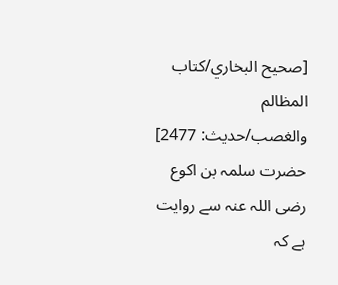[صحيح البخاري/کتاب المظالم والغصب/حدیث: 2477]
حضرت سلمہ بن اکوع رضی اللہ عنہ سے روایت ہے کہ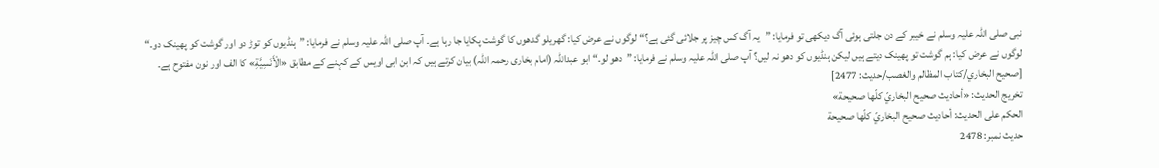نبی صلی اللہ علیہ وسلم نے خیبر کے دن جلتی ہوئی آگ دیکھی تو فرمایا: ”یہ آگ کس چیز پر جلائی گئی ہے؟“ لوگوں نے عرض کیا: گھریلو گدھوں کا گوشت پکایا جا رہا ہے۔ آپ صلی اللہ علیہ وسلم نے فرمایا: ”ہنڈیوں کو توڑ دو اور گوشت کو پھینک دو۔“ لوگوں نے عرض کیا: ہم گوشت تو پھینک دیتے ہیں لیکن ہنڈیوں کو دھو نہ لیں؟ آپ صلی اللہ علیہ وسلم نے فرمایا: ”دھو لو۔“ ابو عبداللہ (امام بخاری رحمہ اللہ) بیان کرتے ہیں کہ ابن ابی اویس کے کہنے کے مطابق «الْأَنَسِيَّةِ» کا الف اور نون مفتوح ہے۔ [صحيح البخاري/کتاب المظالم والغصب/حدیث: 2477]
تخریج الحدیث: «أحاديث صحيح البخاريّ كلّها صحيحة»
الحكم على الحديث: أحاديث صحيح البخاريّ كلّها صحيحة
حدیث نمبر: 2478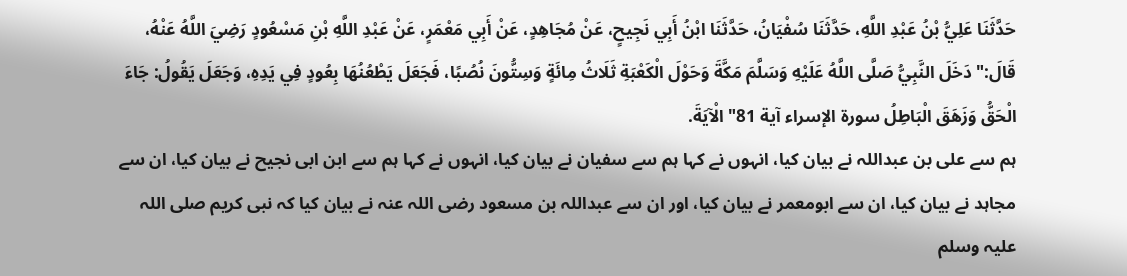حَدَّثَنَا عَلِيُّ بْنُ عَبْدِ اللَّهِ، حَدَّثَنَا سُفْيَانُ، حَدَّثَنَا ابْنُ أَبِي نَجِيحٍ، عَنْ مُجَاهِدٍ، عَنْ أَبِي مَعْمَرٍ، عَنْ عَبْدِ اللَّهِ بْنِ مَسْعُودٍ رَضِيَ اللَّهُ عَنْهُ، قَالَ:" دَخَلَ النَّبِيُّ صَلَّى اللَّهُ عَلَيْهِ وَسَلَّمَ مَكَّةَ وَحَوْلَ الْكَعْبَةِ ثَلَاثُ مِائَةٍ وَسِتُّونَ نُصُبًا، فَجَعَلَ يَطْعُنُهَا بِعُودٍ فِي يَدِهِ، وَجَعَلَ يَقُولُ: جَاءَ الْحَقُّ وَزَهَقَ الْبَاطِلُ سورة الإسراء آية 81" الْآيَةَ.
ہم سے علی بن عبداللہ نے بیان کیا، انہوں نے کہا ہم سے سفیان نے بیان کیا، انہوں نے کہا ہم سے ابن ابی نجیح نے بیان کیا، ان سے مجاہد نے بیان کیا، ان سے ابومعمر نے بیان کیا، اور ان سے عبداللہ بن مسعود رضی اللہ عنہ نے بیان کیا کہ نبی کریم صلی اللہ علیہ وسلم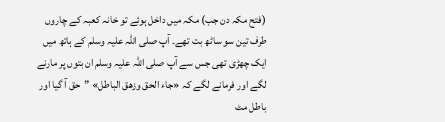(فتح مکہ دن جب) مکہ میں داخل ہوئے تو خانہ کعبہ کے چاروں طرف تین سو ساٹھ بت تھے۔ آپ صلی اللہ علیہ وسلم کے ہاتھ میں ایک چھڑی تھی جس سے آپ صلی اللہ علیہ وسلم ان بتوں پر مارنے لگے اور فرمانے لگے کہ «جاء الحق وزهق الباطل» ”حق آ گیا اور باطل مٹ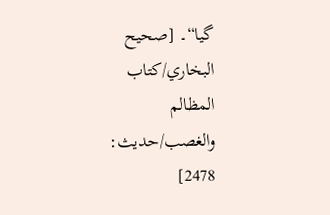گیا“۔ [صحيح البخاري/کتاب المظالم والغصب/حدیث: 2478]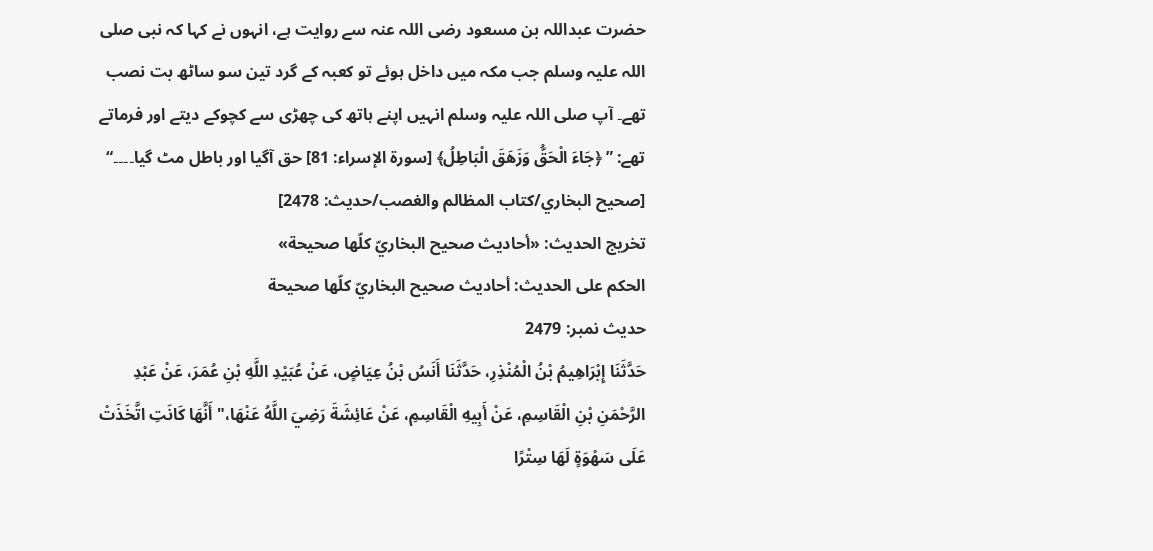حضرت عبداللہ بن مسعود رضی اللہ عنہ سے روایت ہے، انہوں نے کہا کہ نبی صلی اللہ علیہ وسلم جب مکہ میں داخل ہوئے تو کعبہ کے گرد تین سو ساٹھ بت نصب تھے۔ آپ صلی اللہ علیہ وسلم انہیں اپنے ہاتھ کی چھڑی سے کچوکے دیتے اور فرماتے تھے: ” ﴿جَاءَ الْحَقُّ وَزَهَقَ الْبَاطِلُ﴾ [سورة الإسراء: 81] حق آگیا اور باطل مٹ گیا۔۔۔۔“ [صحيح البخاري/کتاب المظالم والغصب/حدیث: 2478]
تخریج الحدیث: «أحاديث صحيح البخاريّ كلّها صحيحة»
الحكم على الحديث: أحاديث صحيح البخاريّ كلّها صحيحة
حدیث نمبر: 2479
حَدَّثَنَا إِبْرَاهِيمُ بْنُ الْمُنْذِرِ، حَدَّثَنَا أَنَسُ بْنُ عِيَاضٍ، عَنْ عُبَيْدِ اللَّهِ بْنِ عُمَرَ، عَنْ عَبْدِ الرَّحْمَنِ بْنِ الْقَاسِمِ، عَنْ أَبِيهِ الْقَاسِمِ، عَنْ عَائِشَةَ رَضِيَ اللَّهُ عَنْهَا،" أَنَّهَا كَانَتِ اتَّخَذَتْ عَلَى سَهْوَةٍ لَهَا سِتْرًا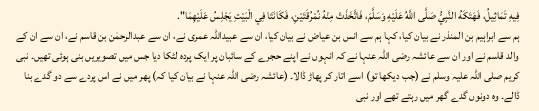فِيهِ تَمَاثِيلُ، فَهَتَكَهُ النَّبِيُّ صَلَّى اللَّهُ عَلَيْهِ وَسَلَّمَ، فَاتَّخَذَتْ مِنْهُ نُمْرُقَتَيْنِ، فَكَانَتَا فِي الْبَيْتِ يَجْلِسُ عَلَيْهِمَا".
ہم سے ابراہیم بن المنذر نے بیان کیا، کہا ہم سے انس بن عیاض نے بیان کیا، ان سے عبیداللہ عمری نے، ان سے عبدالرحمٰن بن قاسم نے، ان سے ان کے والد قاسم نے اور ان سے عائشہ رضی اللہ عنہا نے کہ انہوں نے اپنے حجرے کے سائبان پر ایک پردہ لٹکا دیا جس میں تصویریں بنی ہوئی تھیں۔ نبی کریم صلی اللہ علیہ وسلم نے (جب دیکھا تو) اسے اتار کر پھاڑ ڈالا۔ (عائشہ رضی اللہ عنہا نے بیان کیا کہ) پھر میں نے اس پردے سے دو گدے بنا ڈالے۔ وہ دونوں گدے گھر میں رہتے تھے اور نبی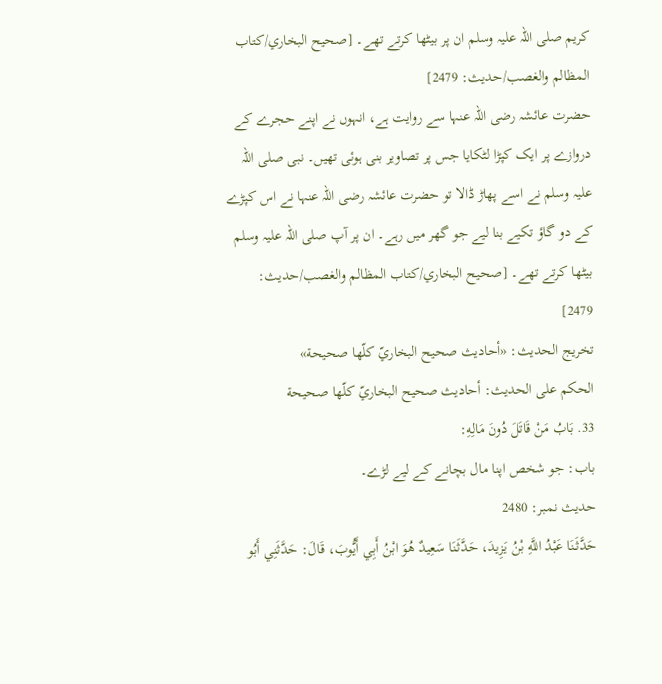کریم صلی اللہ علیہ وسلم ان پر بیٹھا کرتے تھے۔ [صحيح البخاري/کتاب المظالم والغصب/حدیث: 2479]
حضرت عائشہ رضی اللہ عنہا سے روایت ہے، انہوں نے اپنے حجرے کے دروازے پر ایک کپڑا لٹکایا جس پر تصاویر بنی ہوئی تھیں۔ نبی صلی اللہ علیہ وسلم نے اسے پھاڑ ڈالا تو حضرت عائشہ رضی اللہ عنہا نے اس کپڑے کے دو گاؤ تکیے بنا لیے جو گھر میں رہے۔ ان پر آپ صلی اللہ علیہ وسلم بیٹھا کرتے تھے۔ [صحيح البخاري/کتاب المظالم والغصب/حدیث: 2479]
تخریج الحدیث: «أحاديث صحيح البخاريّ كلّها صحيحة»
الحكم على الحديث: أحاديث صحيح البخاريّ كلّها صحيحة
33. بَابُ مَنْ قَاتَلَ دُونَ مَالِهِ:
باب: جو شخص اپنا مال بچانے کے لیے لڑے۔
حدیث نمبر: 2480
حَدَّثَنَا عَبْدُ اللَّهِ بْنُ يَزِيدَ، حَدَّثَنَا سَعِيدٌ هُوَ ابْنُ أَبِي أَيُّوبَ، قَالَ: حَدَّثَنِي أَبُو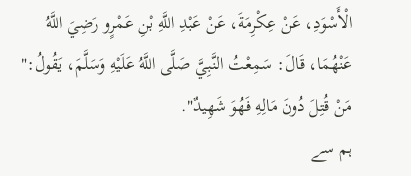الْأَسْوَدِ، عَنْ عِكْرِمَةَ، عَنْ عَبْدِ اللَّهِ بْنِ عَمْرٍو رَضِيَ اللَّهُ عَنْهُمَا، قَالَ: سَمِعْتُ النَّبِيَّ صَلَّى اللَّهُ عَلَيْهِ وَسَلَّمَ، يَقُولُ:" مَنْ قُتِلَ دُونَ مَالِهِ فَهُوَ شَهِيدٌ".
ہم سے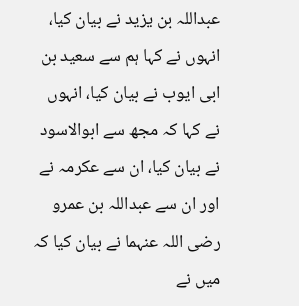عبداللہ بن یزید نے بیان کیا، انہوں نے کہا ہم سے سعید بن ابی ایوب نے بیان کیا، انہوں نے کہا کہ مجھ سے ابوالاسود نے بیان کیا، ان سے عکرمہ نے اور ان سے عبداللہ بن عمرو رضی اللہ عنہما نے بیان کیا کہ میں نے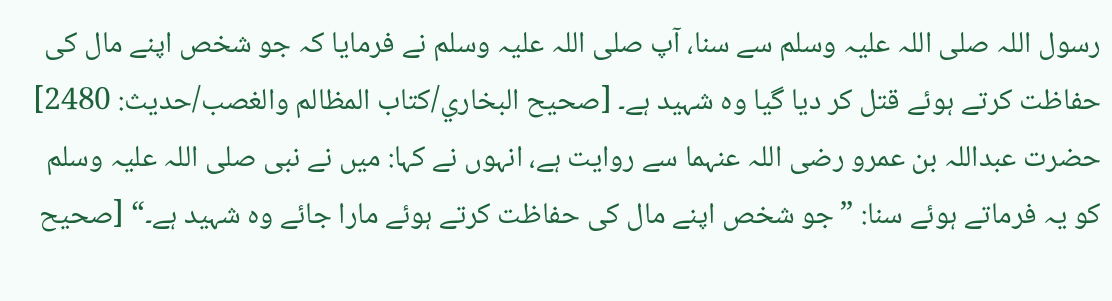رسول اللہ صلی اللہ علیہ وسلم سے سنا، آپ صلی اللہ علیہ وسلم نے فرمایا کہ جو شخص اپنے مال کی حفاظت کرتے ہوئے قتل کر دیا گیا وہ شہید ہے۔ [صحيح البخاري/کتاب المظالم والغصب/حدیث: 2480]
حضرت عبداللہ بن عمرو رضی اللہ عنہما سے روایت ہے، انہوں نے کہا: میں نے نبی صلی اللہ علیہ وسلم کو یہ فرماتے ہوئے سنا: ”جو شخص اپنے مال کی حفاظت کرتے ہوئے مارا جائے وہ شہید ہے۔“ [صحيح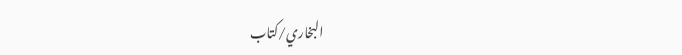البخاري/کتاب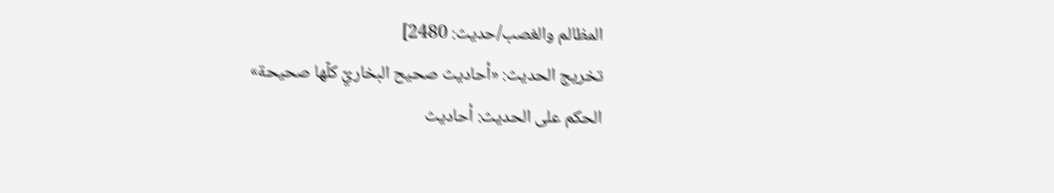المظالم والغصب/حدیث: 2480]
تخریج الحدیث: «أحاديث صحيح البخاريّ كلّها صحيحة»
الحكم على الحديث: أحاديث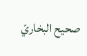صحيح البخاريّ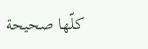كلّها صحيحة